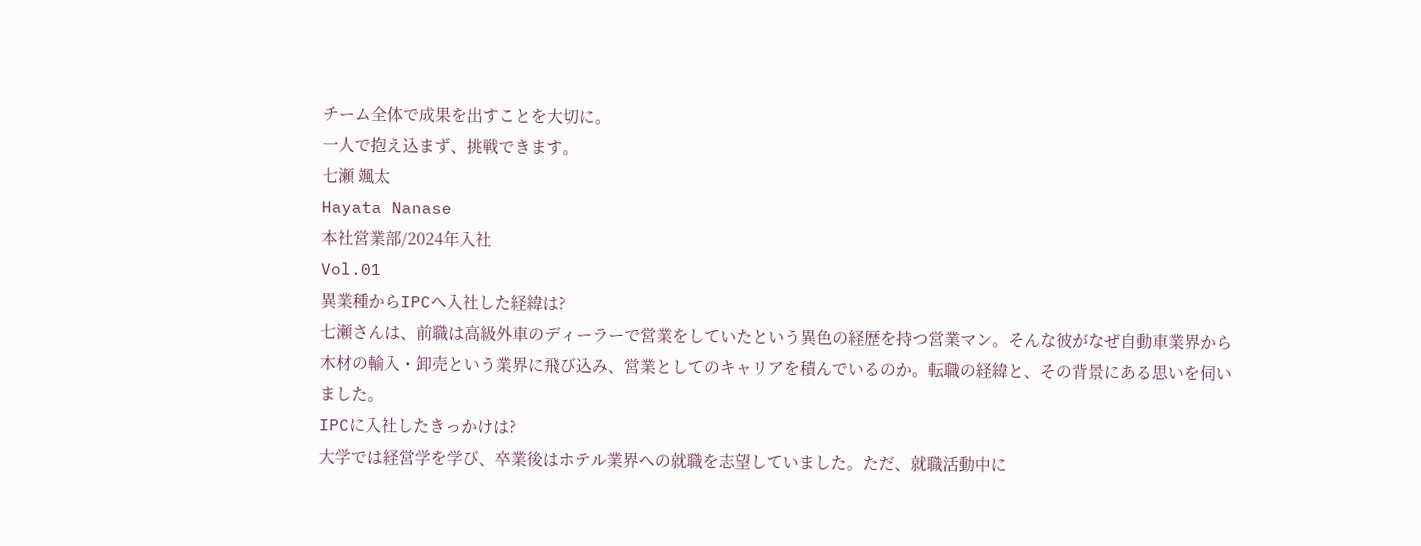チーム全体で成果を出すことを大切に。
一人で抱え込まず、挑戦できます。
七瀬 颯太
Hayata Nanase
本社営業部/2024年入社
Vol.01
異業種からIPCへ入社した経緯は?
七瀬さんは、前職は高級外車のディーラーで営業をしていたという異色の経歴を持つ営業マン。そんな彼がなぜ自動車業界から木材の輸入・卸売という業界に飛び込み、営業としてのキャリアを積んでいるのか。転職の経緯と、その背景にある思いを伺いました。
IPCに入社したきっかけは?
大学では経営学を学び、卒業後はホテル業界への就職を志望していました。ただ、就職活動中に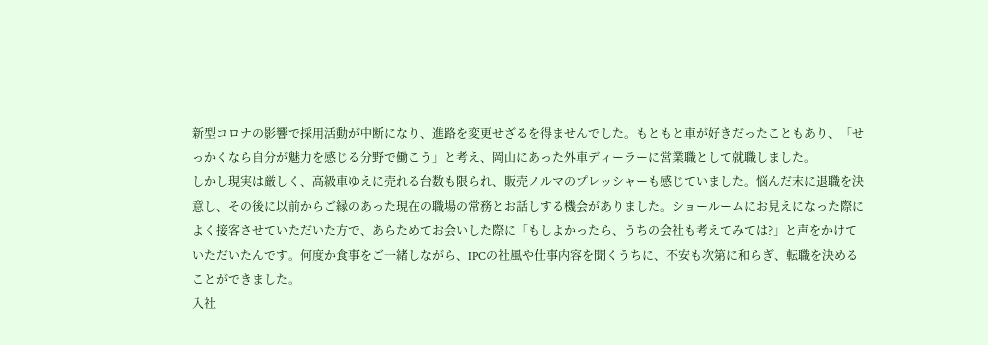新型コロナの影響で採用活動が中断になり、進路を変更せざるを得ませんでした。もともと車が好きだったこともあり、「せっかくなら自分が魅力を感じる分野で働こう」と考え、岡山にあった外車ディーラーに営業職として就職しました。
しかし現実は厳しく、高級車ゆえに売れる台数も限られ、販売ノルマのプレッシャーも感じていました。悩んだ末に退職を決意し、その後に以前からご縁のあった現在の職場の常務とお話しする機会がありました。ショールームにお見えになった際によく接客させていただいた方で、あらためてお会いした際に「もしよかったら、うちの会社も考えてみては?」と声をかけていただいたんです。何度か食事をご一緒しながら、IPCの社風や仕事内容を聞くうちに、不安も次第に和らぎ、転職を決めることができました。
入社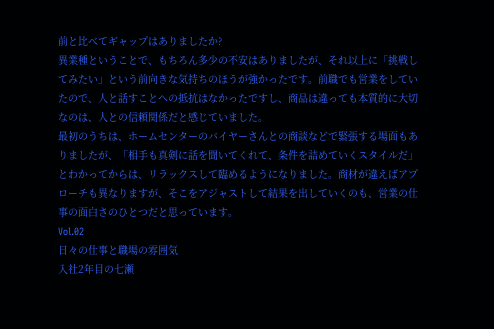前と比べてギャップはありましたか?
異業種ということで、もちろん多少の不安はありましたが、それ以上に「挑戦してみたい」という前向きな気持ちのほうが強かったです。前職でも営業をしていたので、人と話すことへの抵抗はなかったですし、商品は違っても本質的に大切なのは、人との信頼関係だと感じていました。
最初のうちは、ホームセンターのバイヤーさんとの商談などで緊張する場面もありましたが、「相手も真剣に話を聞いてくれて、条件を詰めていくスタイルだ」とわかってからは、リラックスして臨めるようになりました。商材が違えばアプローチも異なりますが、そこをアジャストして結果を出していくのも、営業の仕事の面白さのひとつだと思っています。
Vol.02
日々の仕事と職場の雰囲気
入社2年目の七瀬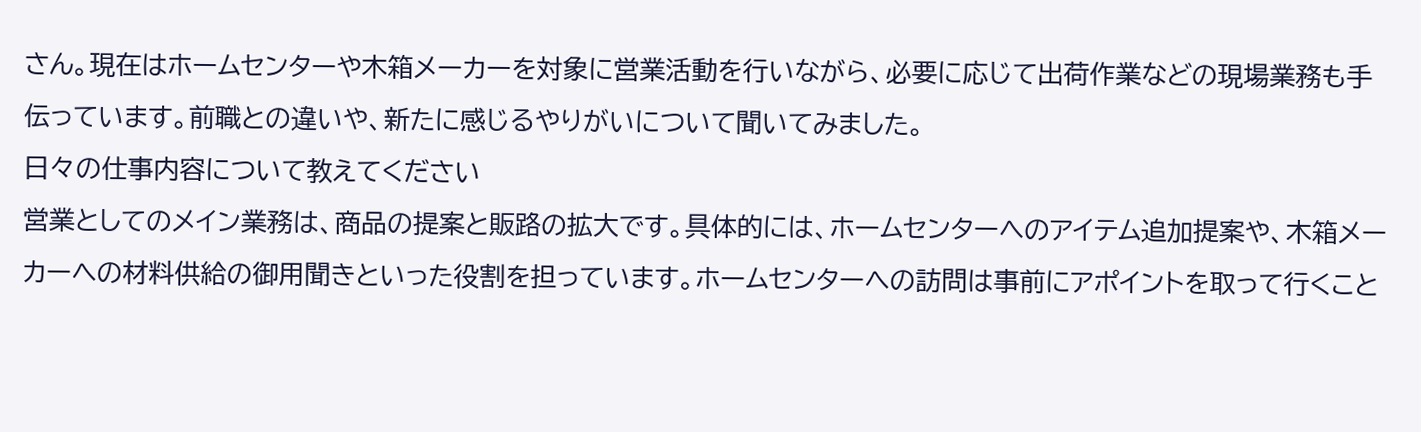さん。現在はホームセンターや木箱メーカーを対象に営業活動を行いながら、必要に応じて出荷作業などの現場業務も手伝っています。前職との違いや、新たに感じるやりがいについて聞いてみました。
日々の仕事内容について教えてください
営業としてのメイン業務は、商品の提案と販路の拡大です。具体的には、ホームセンターへのアイテム追加提案や、木箱メーカーへの材料供給の御用聞きといった役割を担っています。ホームセンターへの訪問は事前にアポイントを取って行くこと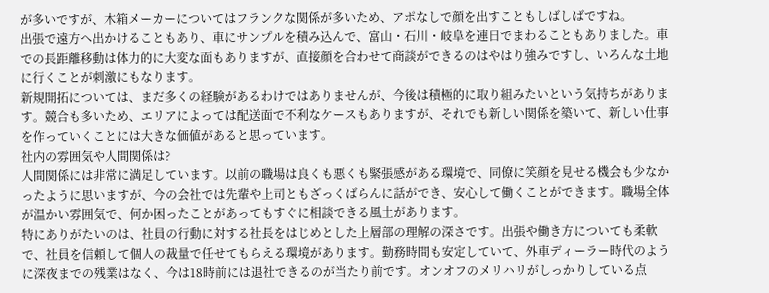が多いですが、木箱メーカーについてはフランクな関係が多いため、アポなしで顔を出すこともしばしばですね。
出張で遠方へ出かけることもあり、車にサンプルを積み込んで、富山・石川・岐阜を連日でまわることもありました。車での長距離移動は体力的に大変な面もありますが、直接顔を合わせて商談ができるのはやはり強みですし、いろんな土地に行くことが刺激にもなります。
新規開拓については、まだ多くの経験があるわけではありませんが、今後は積極的に取り組みたいという気持ちがあります。競合も多いため、エリアによっては配送面で不利なケースもありますが、それでも新しい関係を築いて、新しい仕事を作っていくことには大きな価値があると思っています。
社内の雰囲気や人間関係は?
人間関係には非常に満足しています。以前の職場は良くも悪くも緊張感がある環境で、同僚に笑顔を見せる機会も少なかったように思いますが、今の会社では先輩や上司ともざっくばらんに話ができ、安心して働くことができます。職場全体が温かい雰囲気で、何か困ったことがあってもすぐに相談できる風土があります。
特にありがたいのは、社員の行動に対する社長をはじめとした上層部の理解の深さです。出張や働き方についても柔軟で、社員を信頼して個人の裁量で任せてもらえる環境があります。勤務時間も安定していて、外車ディーラー時代のように深夜までの残業はなく、今は18時前には退社できるのが当たり前です。オンオフのメリハリがしっかりしている点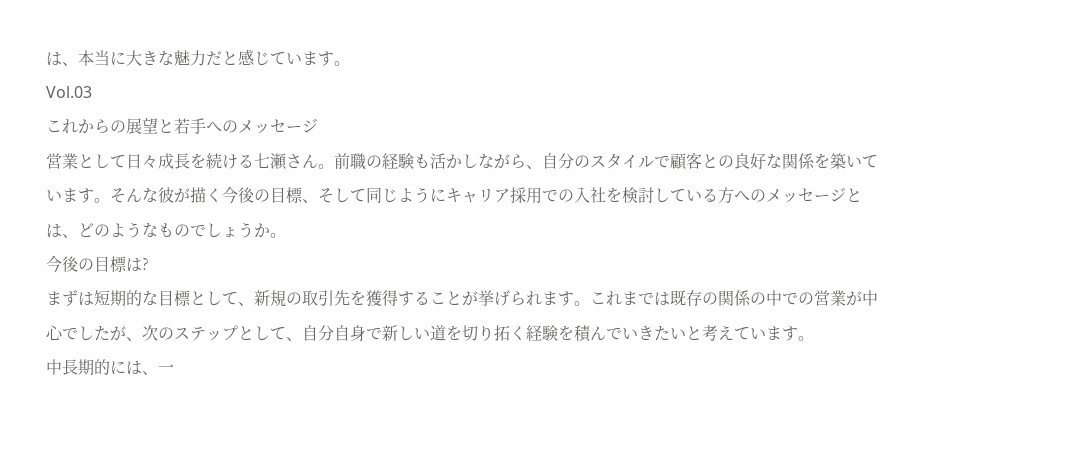は、本当に大きな魅力だと感じています。
Vol.03
これからの展望と若手へのメッセージ
営業として日々成長を続ける七瀬さん。前職の経験も活かしながら、自分のスタイルで顧客との良好な関係を築いています。そんな彼が描く今後の目標、そして同じようにキャリア採用での入社を検討している方へのメッセージとは、どのようなものでしょうか。
今後の目標は?
まずは短期的な目標として、新規の取引先を獲得することが挙げられます。これまでは既存の関係の中での営業が中心でしたが、次のステップとして、自分自身で新しい道を切り拓く経験を積んでいきたいと考えています。
中長期的には、一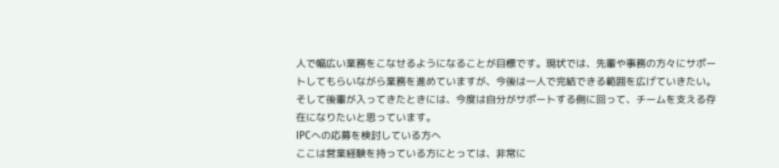人で幅広い業務をこなせるようになることが目標です。現状では、先輩や事務の方々にサポートしてもらいながら業務を進めていますが、今後は一人で完結できる範囲を広げていきたい。そして後輩が入ってきたときには、今度は自分がサポートする側に回って、チームを支える存在になりたいと思っています。
IPCへの応募を検討している方へ
ここは営業経験を持っている方にとっては、非常に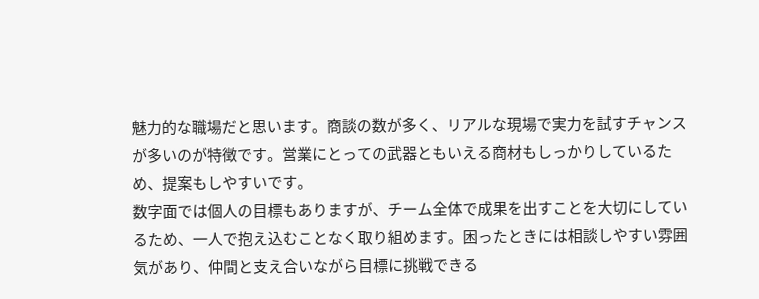魅力的な職場だと思います。商談の数が多く、リアルな現場で実力を試すチャンスが多いのが特徴です。営業にとっての武器ともいえる商材もしっかりしているため、提案もしやすいです。
数字面では個人の目標もありますが、チーム全体で成果を出すことを大切にしているため、一人で抱え込むことなく取り組めます。困ったときには相談しやすい雰囲気があり、仲間と支え合いながら目標に挑戦できる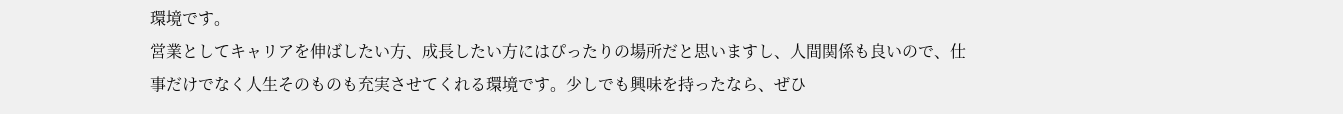環境です。
営業としてキャリアを伸ばしたい方、成長したい方にはぴったりの場所だと思いますし、人間関係も良いので、仕事だけでなく人生そのものも充実させてくれる環境です。少しでも興味を持ったなら、ぜひ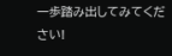一歩踏み出してみてください!